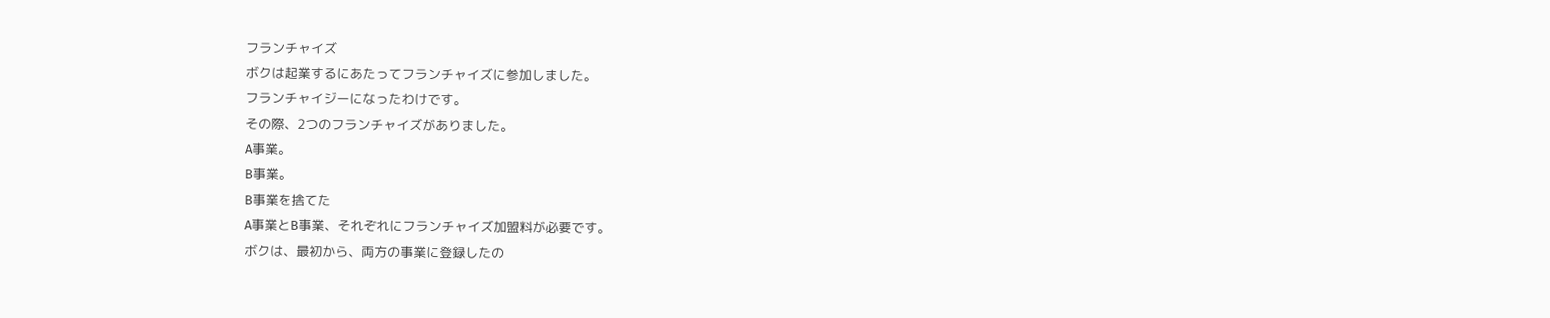フランチャイズ
ボクは起業するにあたってフランチャイズに参加しました。
フランチャイジーになったわけです。
その際、2つのフランチャイズがありました。
A事業。
B事業。
B事業を捨てた
A事業とB事業、それぞれにフランチャイズ加盟料が必要です。
ボクは、最初から、両方の事業に登録したの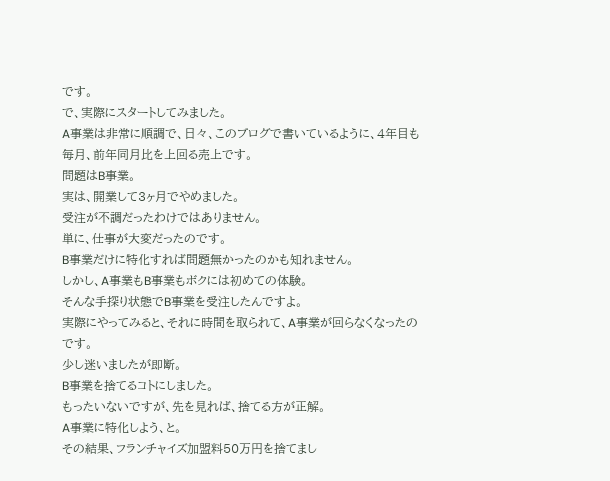です。
で、実際にスタートしてみました。
A事業は非常に順調で、日々、このブログで書いているように、4年目も毎月、前年同月比を上回る売上です。
問題はB事業。
実は、開業して3ヶ月でやめました。
受注が不調だったわけではありません。
単に、仕事が大変だったのです。
B事業だけに特化すれば問題無かったのかも知れません。
しかし、A事業もB事業もボクには初めての体験。
そんな手探り状態でB事業を受注したんですよ。
実際にやってみると、それに時間を取られて、A事業が回らなくなったのです。
少し迷いましたが即断。
B事業を捨てるコトにしました。
もったいないですが、先を見れば、捨てる方が正解。
A事業に特化しよう、と。
その結果、フランチャイズ加盟料50万円を捨てまし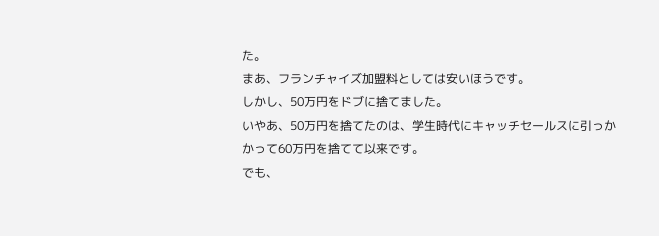た。
まあ、フランチャイズ加盟料としては安いほうです。
しかし、50万円をドブに捨てました。
いやあ、50万円を捨てたのは、学生時代にキャッチセールスに引っかかって60万円を捨てて以来です。
でも、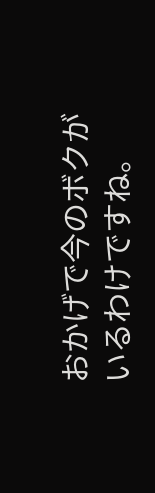おかげで今のボクがいるわけですね。